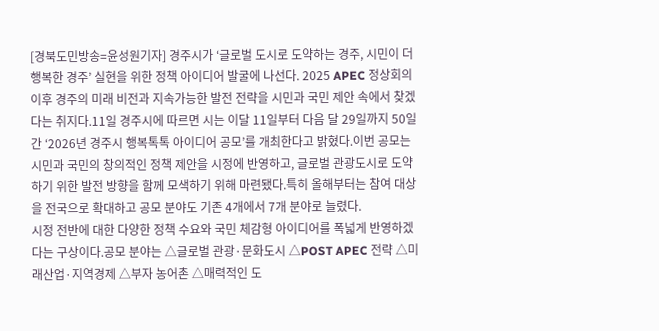[경북도민방송=윤성원기자] 경주시가 ‘글로벌 도시로 도약하는 경주, 시민이 더 행복한 경주’ 실현을 위한 정책 아이디어 발굴에 나선다. 2025 APEC 정상회의 이후 경주의 미래 비전과 지속가능한 발전 전략을 시민과 국민 제안 속에서 찾겠다는 취지다.11일 경주시에 따르면 시는 이달 11일부터 다음 달 29일까지 50일간 ‘2026년 경주시 행복톡톡 아이디어 공모’를 개최한다고 밝혔다.이번 공모는 시민과 국민의 창의적인 정책 제안을 시정에 반영하고, 글로벌 관광도시로 도약하기 위한 발전 방향을 함께 모색하기 위해 마련됐다.특히 올해부터는 참여 대상을 전국으로 확대하고 공모 분야도 기존 4개에서 7개 분야로 늘렸다.
시정 전반에 대한 다양한 정책 수요와 국민 체감형 아이디어를 폭넓게 반영하겠다는 구상이다.공모 분야는 △글로벌 관광·문화도시 △POST APEC 전략 △미래산업·지역경제 △부자 농어촌 △매력적인 도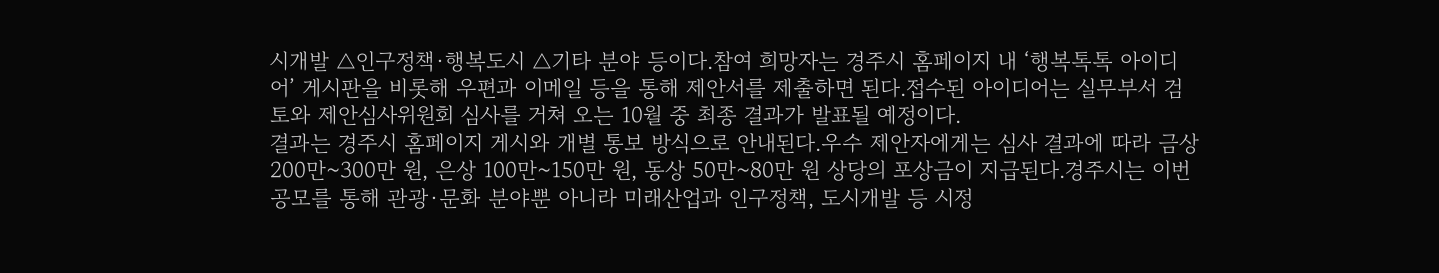시개발 △인구정책·행복도시 △기타 분야 등이다.참여 희망자는 경주시 홈페이지 내 ‘행복톡톡 아이디어’ 게시판을 비롯해 우편과 이메일 등을 통해 제안서를 제출하면 된다.접수된 아이디어는 실무부서 검토와 제안심사위원회 심사를 거쳐 오는 10월 중 최종 결과가 발표될 예정이다.
결과는 경주시 홈페이지 게시와 개별 통보 방식으로 안내된다.우수 제안자에게는 심사 결과에 따라 금상 200만~300만 원, 은상 100만~150만 원, 동상 50만~80만 원 상당의 포상금이 지급된다.경주시는 이번 공모를 통해 관광·문화 분야뿐 아니라 미래산업과 인구정책, 도시개발 등 시정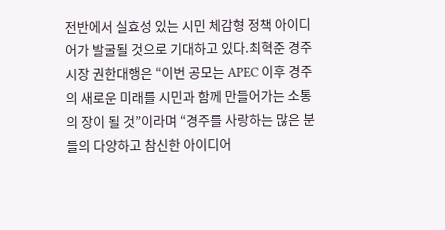전반에서 실효성 있는 시민 체감형 정책 아이디어가 발굴될 것으로 기대하고 있다.최혁준 경주시장 권한대행은 “이번 공모는 APEC 이후 경주의 새로운 미래를 시민과 함께 만들어가는 소통의 장이 될 것”이라며 “경주를 사랑하는 많은 분들의 다양하고 참신한 아이디어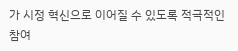가 시정 혁신으로 이어질 수 있도록 적극적인 참여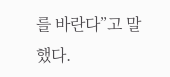를 바란다”고 말했다.